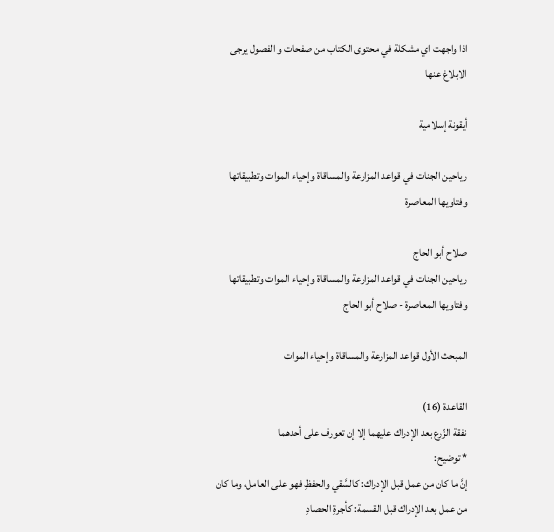اذا واجهت اي مشكلة في محتوى الكتاب من صفحات و الفصول يرجى الابلاغ عنها

أيقونة إسلامية

رياحين الجنات في قواعد المزارعة والمساقاة وإحياء الموات وتطبيقاتها وفتاويها المعاصرة

صلاح أبو الحاج
رياحين الجنات في قواعد المزارعة والمساقاة وإحياء الموات وتطبيقاتها وفتاويها المعاصرة - صلاح أبو الحاج

المبحث الأول قواعد المزارعة والمساقاة وإحياء الموات

القاعدة (16)
نفقة الزّرع بعد الإدراك عليهما إلا إن تعورف على أحدهما
* توضيح:
إنَّ ما كان من عمل قبل الإدراك: كالسَّقي والحفظِ فهو على العامل، وما كان من عمل بعد الإدراك قبل القسمة: كأجرةِ الحصادِ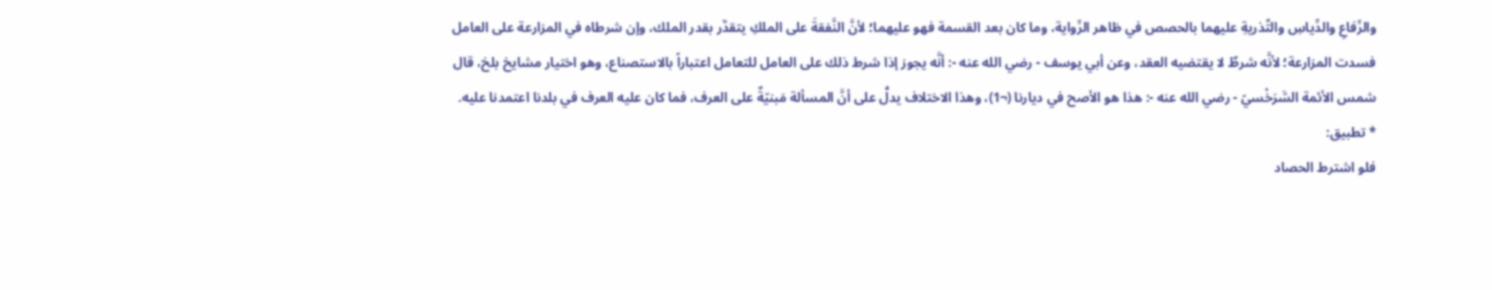والرِّفاعِ والدِّياسِ والتَّذريةِ عليهما بالحصص في ظاهر الرِّواية، وما كان بعد القسمة فهو عليهما؛ لأنَّ النَّفقةَ على الملكِ يتقدَّر بقدر الملك، وإن شرطاه في المزارعة على العامل فسدت المزارعة؛ لأنَّه شرطٌ لا يقتضيه العقد، وعن أبي يوسف - رضي الله عنه -: أنَّه يجوز إذا شرط ذلك على العامل للتعامل اعتباراً بالاستصناع، وهو اختيار مشايخ بلخ، قال شمس الأئمة السَّرَخْسيّ - رضي الله عنه -: هذا هو الأصح في ديارنا (¬1)، وهذا الاختلاف يدلُّ على أنَّ المسألة مَبنيّةٌ على العرف، فما كان عليه العرف في بلدنا اعتمدنا عليه.
* تطبيق:
فلو اشترط الحصاد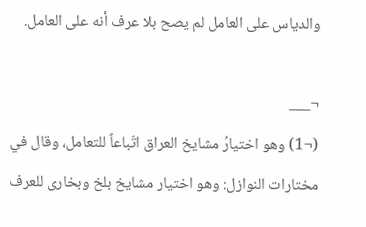والدياس على العامل لم يصح بلا عرف أنه على العامل.

¬___
(¬1) وهو اختيارُ مشايخ العراق اتّباعاً للتعامل، وقال في مختارات النوازل: وهو اختيار مشايخ بلخ وبخارى للعرف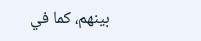بينهم، كما في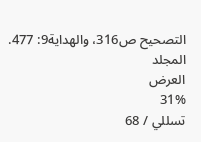التصحيح ص316، والهداية9: 477.
المجلد
العرض
31%
تسللي / 68